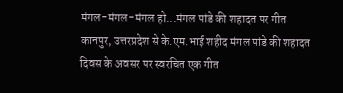मंगल-मंगल-मंगल हो...मंगल पांडे की शहादत पर गीत
कानपुर, उत्तरप्रदेश से के.एम.भाई शहीद मंगल पांडे की शहादत दिवस के अवसर पर स्वरचित एक गीत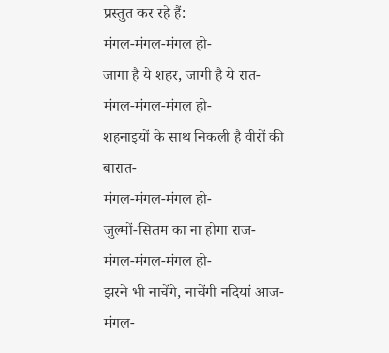प्रस्तुत कर रहे हैं:
मंगल-मंगल-मंगल हो-
जागा है ये शहर, जागी है ये रात-
मंगल-मंगल-मंगल हो-
शहनाइयों के साथ निकली है वीरों की बारात-
मंगल-मंगल-मंगल हो-
जुल्मों-सितम का ना होगा राज-
मंगल-मंगल-मंगल हो-
झरने भी नाचेंगे, नाचेंगी नदियां आज-
मंगल-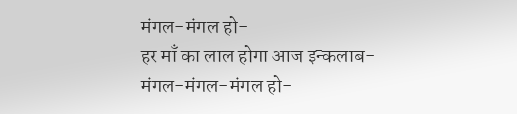मंगल-मंगल हो-
हर माँ का लाल होगा आज इन्कलाब-
मंगल-मंगल-मंगल हो-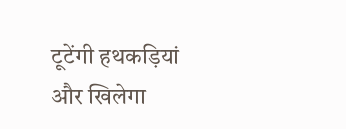टूटेंगी हथकड़ियां और खिलेगा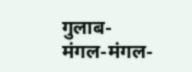गुलाब-
मंगल-मंगल-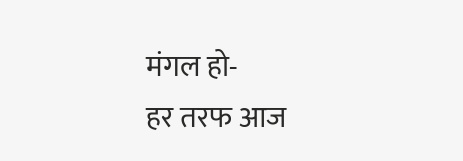मंगल हो-
हर तरफ आज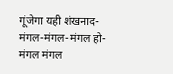गूंजेगा यही शंखनाद-
मंगल-मंगल-मंगल हो-
मंगल मंगल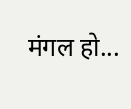मंगल हो...